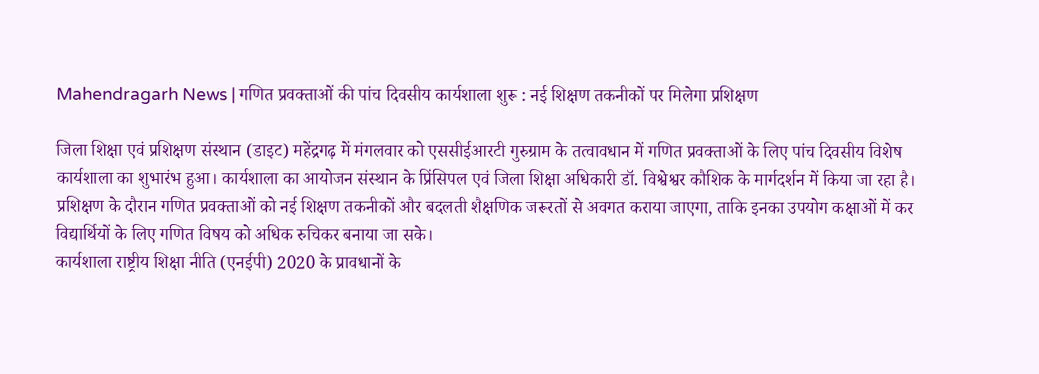Mahendragarh News | गणित प्रवक्ताओं की पांच दिवसीय कार्यशाला शुरू : नई शिक्षण तकनीकों पर मिलेगा प्रशिक्षण

जिला शिक्षा एवं प्रशिक्षण संस्थान (डाइट) महेंद्रगढ़ में मंगलवार को एससीईआरटी गुरुग्राम के तत्वावधान में गणित प्रवक्ताओं के लिए पांच दिवसीय विशेष कार्यशाला का शुभारंभ हुआ। कार्यशाला का आयोजन संस्थान के प्रिंसिपल एवं जिला शिक्षा अधिकारी डॉ. विश्वेश्वर कौशिक के मार्गदर्शन में किया जा रहा है। प्रशिक्षण के दौरान गणित प्रवक्ताओं को नई शिक्षण तकनीकों और बदलती शैक्षणिक जरूरतों से अवगत कराया जाएगा, ताकि इनका उपयोग कक्षाओं में कर विद्यार्थियों के लिए गणित विषय को अधिक रुचिकर बनाया जा सके।
कार्यशाला राष्ट्रीय शिक्षा नीति (एनईपी) 2020 के प्रावधानों के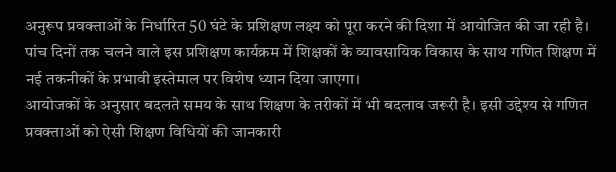अनुरूप प्रवक्ताओं के निर्धारित 50 घंटे के प्रशिक्षण लक्ष्य को पूरा करने की दिशा में आयोजित की जा रही है। पांच दिनों तक चलने वाले इस प्रशिक्षण कार्यक्रम में शिक्षकों के व्यावसायिक विकास के साथ गणित शिक्षण में नई तकनीकों के प्रभावी इस्तेमाल पर विशेष ध्यान दिया जाएगा।
आयोजकों के अनुसार बदलते समय के साथ शिक्षण के तरीकों में भी बदलाव जरूरी है। इसी उद्देश्य से गणित प्रवक्ताओं को ऐसी शिक्षण विधियों की जानकारी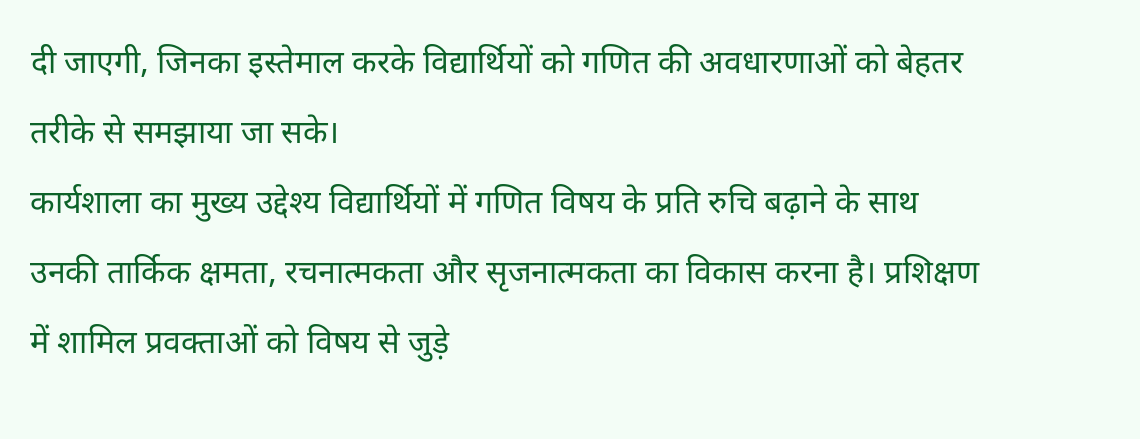दी जाएगी, जिनका इस्तेमाल करके विद्यार्थियों को गणित की अवधारणाओं को बेहतर तरीके से समझाया जा सके।
कार्यशाला का मुख्य उद्देश्य विद्यार्थियों में गणित विषय के प्रति रुचि बढ़ाने के साथ उनकी तार्किक क्षमता, रचनात्मकता और सृजनात्मकता का विकास करना है। प्रशिक्षण में शामिल प्रवक्ताओं को विषय से जुड़े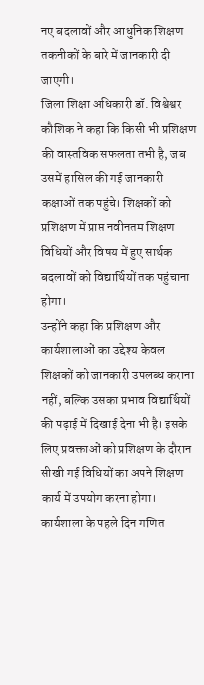नए बदलावों और आधुनिक शिक्षण तकनीकों के बारे में जानकारी दी जाएगी।
जिला शिक्षा अधिकारी डॉ. विश्वेश्वर कौशिक ने कहा कि किसी भी प्रशिक्षण की वास्तविक सफलता तभी है, जब उसमें हासिल की गई जानकारी कक्षाओं तक पहुंचे। शिक्षकों को प्रशिक्षण में प्राप्त नवीनतम शिक्षण विधियों और विषय में हुए सार्थक बदलावों को विद्यार्थियों तक पहुंचाना होगा।
उन्होंने कहा कि प्रशिक्षण और कार्यशालाओं का उद्देश्य केवल शिक्षकों को जानकारी उपलब्ध कराना नहीं, बल्कि उसका प्रभाव विद्यार्थियों की पढ़ाई में दिखाई देना भी है। इसके लिए प्रवक्ताओं को प्रशिक्षण के दौरान सीखी गई विधियों का अपने शिक्षण कार्य में उपयोग करना होगा।
कार्यशाला के पहले दिन गणित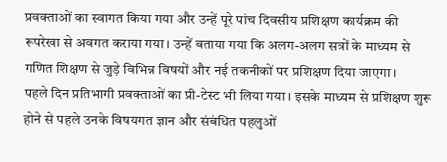प्रवक्ताओं का स्वागत किया गया और उन्हें पूरे पांच दिवसीय प्रशिक्षण कार्यक्रम की रूपरेखा से अवगत कराया गया। उन्हें बताया गया कि अलग-अलग सत्रों के माध्यम से गणित शिक्षण से जुड़े विभिन्न विषयों और नई तकनीकों पर प्रशिक्षण दिया जाएगा।
पहले दिन प्रतिभागी प्रवक्ताओं का प्री-टेस्ट भी लिया गया। इसके माध्यम से प्रशिक्षण शुरू होने से पहले उनके विषयगत ज्ञान और संबंधित पहलुओं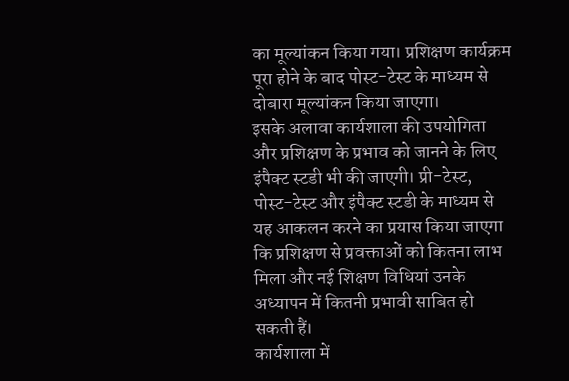का मूल्यांकन किया गया। प्रशिक्षण कार्यक्रम पूरा होने के बाद पोस्ट-टेस्ट के माध्यम से दोबारा मूल्यांकन किया जाएगा।
इसके अलावा कार्यशाला की उपयोगिता और प्रशिक्षण के प्रभाव को जानने के लिए इंपैक्ट स्टडी भी की जाएगी। प्री-टेस्ट, पोस्ट-टेस्ट और इंपैक्ट स्टडी के माध्यम से यह आकलन करने का प्रयास किया जाएगा कि प्रशिक्षण से प्रवक्ताओं को कितना लाभ मिला और नई शिक्षण विधियां उनके अध्यापन में कितनी प्रभावी साबित हो सकती हैं।
कार्यशाला में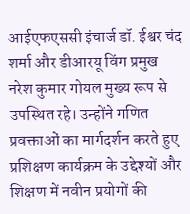आईएफएससी इंचार्ज डॉ. ईश्वर चंद शर्मा और डीआरयू विंग प्रमुख नरेश कुमार गोयल मुख्य रूप से उपस्थित रहे। उन्होंने गणित प्रवक्ताओं का मार्गदर्शन करते हुए प्रशिक्षण कार्यक्रम के उद्देश्यों और शिक्षण में नवीन प्रयोगों की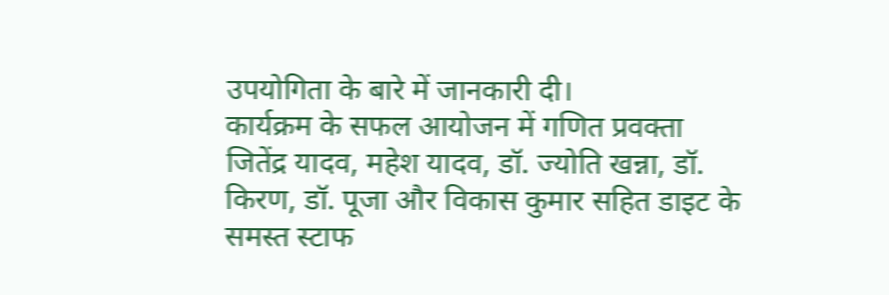उपयोगिता के बारे में जानकारी दी।
कार्यक्रम के सफल आयोजन में गणित प्रवक्ता जितेंद्र यादव, महेश यादव, डॉ. ज्योति खन्ना, डॉ. किरण, डॉ. पूजा और विकास कुमार सहित डाइट के समस्त स्टाफ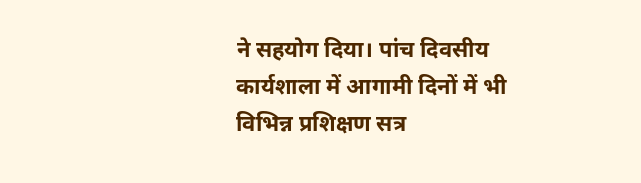ने सहयोग दिया। पांच दिवसीय कार्यशाला में आगामी दिनों में भी विभिन्न प्रशिक्षण सत्र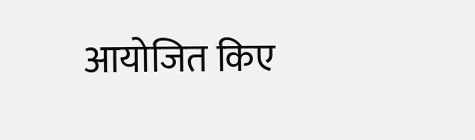आयोजित किए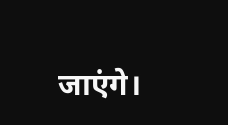जाएंगे।